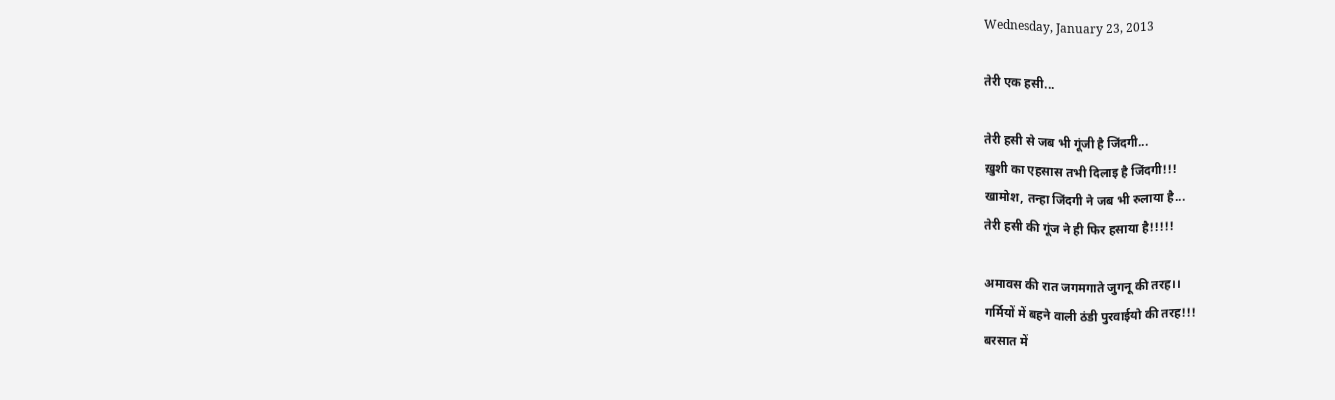Wednesday, January 23, 2013

तेरी एक हसी...

तेरी हसी से जब भी गूंजी है जिंदगी...
ख़ुशी का एहसास तभी दिलाइ है जिंदगी!!!
खामोश, तन्हा जिंदगी ने जब भी रुलाया है...
तेरी हसी की गूंज ने ही फिर हसाया है!!!!!

अमावस की रात जगमगाते जुगनू की तरह।।
गर्मियों में बहने वाली ठंडी पुरवाईयो की तरह!!!
बरसात में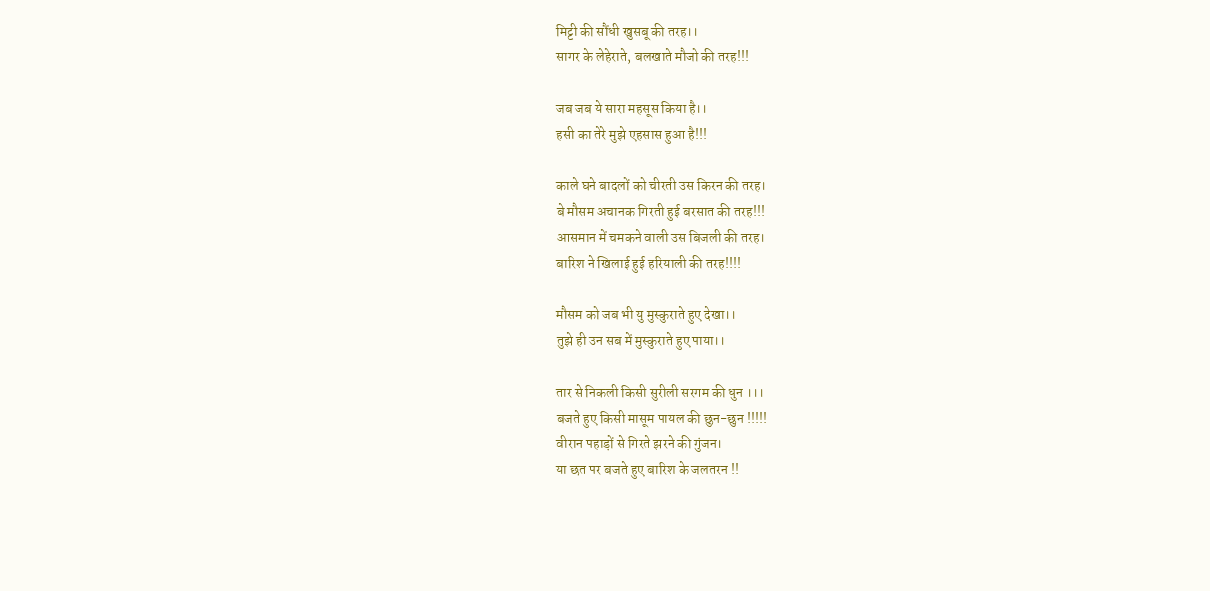मिट्टी की सौंधी खुसबू की तरह।।
सागर के लेहेराते, बलखाते मौजो की तरह!!!

जब जब ये सारा महसूस किया है।।
हसी का तेरे मुझे एहसास हुआ है!!!

काले घने बादलों को चीरती उस किरन की तरह।
बे मौसम अचानक गिरती हुई बरसात की तरह!!!
आसमान में चमकने वाली उस बिजली की तरह।
बारिश ने खिलाई हुई हरियाली की तरह!!!!

मौसम को जब भी यु मुस्कुराते हुए देखा।।
तुझे ही उन सब में मुस्कुराते हुए पाया।।

तार से निकली किसी सुरीली सरगम की धुन ।।।
बजते हुए किसी मासूम पायल की छुन-छुन !!!!!
वीरान पहाड़ों से गिरते झरने की गुंजन।
या छत पर बजते हुए बारिश के जलतरन !!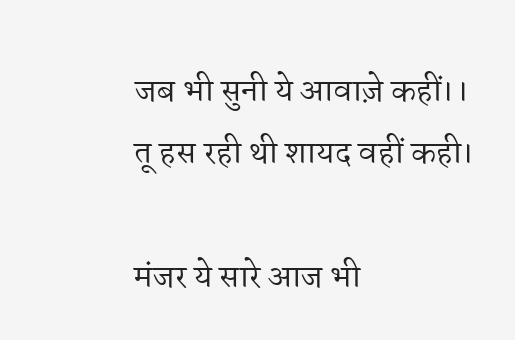जब भी सुनी ये आवाज़े कहीं।।
तू हस रही थी शायद वहीं कही।

मंजर ये सारे आज भी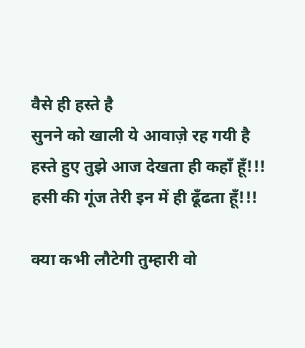वैसे ही हस्ते है
सुनने को खाली ये आवाज़े रह गयी है
हस्ते हुए तुझे आज देखता ही कहाँ हूँ!!!
हसी की गूंज तेरी इन में ही ढूँढता हूँ!!!

क्या कभी लौटेगी तुम्हारी वो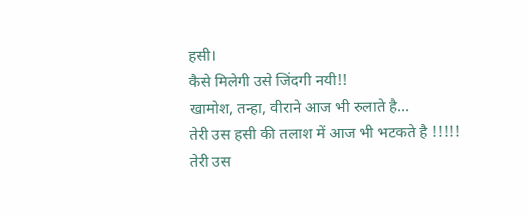हसी।
कैसे मिलेगी उसे जिंदगी नयी!!
खामोश, तन्हा, वीराने आज भी रुलाते है...
तेरी उस हसी की तलाश में आज भी भटकते है !!!!!
तेरी उस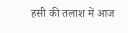हसी की तलाश में आज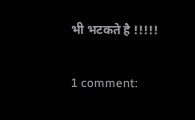भी भटकते है !!!!!

1 comment: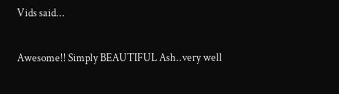Vids said...

Awesome!! Simply BEAUTIFUL Ash..very well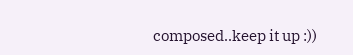composed..keep it up :))